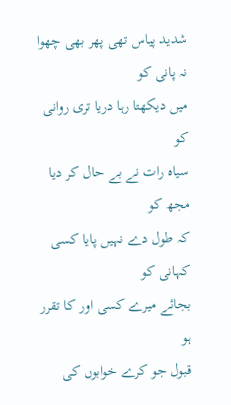شدید پیاس تھی پھر بھی چھوا نہ پانی کو
میں دیکھتا رہا دریا تری روانی کو
سیاہ رات نے بے حال کر دیا مجھ کو
کہ طول دے نہیں پایا کسی کہانی کو
بجائے میرے کسی اور کا تقرر ہو
قبول جو کرے خوابوں کی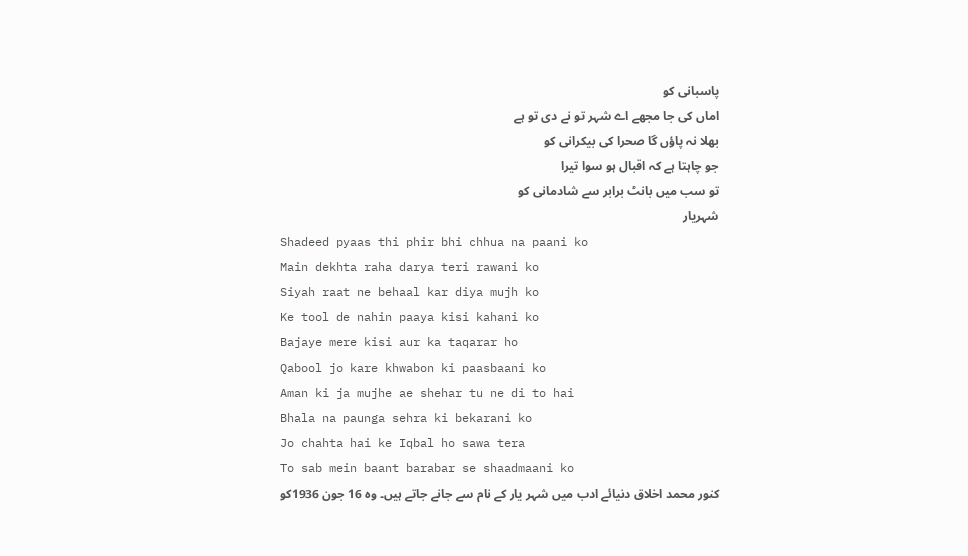پاسبانی کو
اماں کی جا مجھے اے شہر تو نے دی تو ہے
بھلا نہ پاؤں گا صحرا کی بیکرانی کو
جو چاہتا ہے کہ اقبال ہو سوا تیرا
تو سب میں بانٹ برابر سے شادمانی کو
شہریار
Shadeed pyaas thi phir bhi chhua na paani ko
Main dekhta raha darya teri rawani ko
Siyah raat ne behaal kar diya mujh ko
Ke tool de nahin paaya kisi kahani ko
Bajaye mere kisi aur ka taqarar ho
Qabool jo kare khwabon ki paasbaani ko
Aman ki ja mujhe ae shehar tu ne di to hai
Bhala na paunga sehra ki bekarani ko
Jo chahta hai ke Iqbal ho sawa tera
To sab mein baant barabar se shaadmaani ko
کنور محمد اخلاق دنیائے ادب میں شہر یار کے نام سے جانے جاتے ہیں۔ وہ 16 جون 1936کو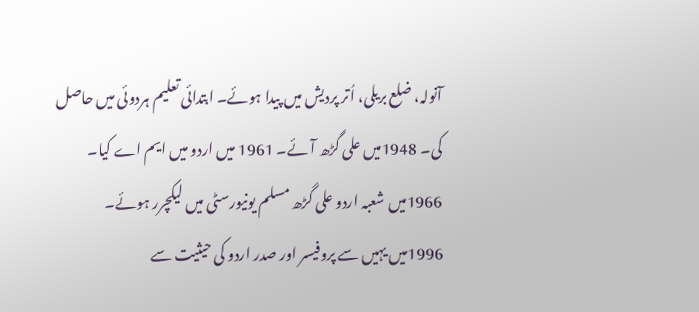آنولہ، ضلع بریلی، اُتر پردیش میں پیدا ہوئے۔ ابتدائی تعلیم ہردوئی میں حاصل کی۔ 1948میں علی گڑھ آئے۔ 1961 میں اردو میں ایم اے کیا۔ 1966میں شعبہ اردو علی گڑھ مسلم یونیورسٹی میں لیکچرر ہوئے۔ 1996میں یہیں سے پروفیسر اور صدر اردو کی حیثیت سے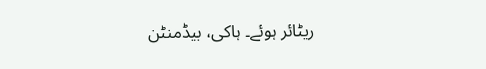ریٹائر ہوئے۔ ہاکی، بیڈمنٹن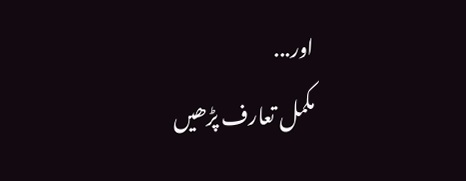اور...
مکمل تعارف پڑھیں